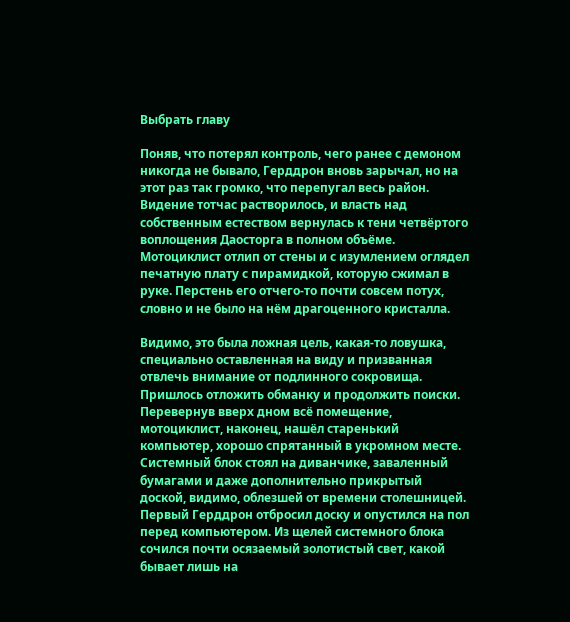Выбрать главу

Поняв, что потерял контроль, чего ранее с демоном никогда не бывало, Герддрон вновь зарычал, но на этот раз так громко, что перепугал весь район. Видение тотчас растворилось, и власть над собственным естеством вернулась к тени четвёртого воплощения Даосторга в полном объёме. Мотоциклист отлип от стены и с изумлением оглядел печатную плату с пирамидкой, которую сжимал в руке. Перстень его отчего-то почти совсем потух, словно и не было на нём драгоценного кристалла.

Видимо, это была ложная цель, какая-то ловушка, специально оставленная на виду и призванная отвлечь внимание от подлинного сокровища. Пришлось отложить обманку и продолжить поиски. Перевернув вверх дном всё помещение, мотоциклист, наконец, нашёл старенький компьютер, хорошо спрятанный в укромном месте. Системный блок стоял на диванчике, заваленный бумагами и даже дополнительно прикрытый доской, видимо, облезшей от времени столешницей. Первый Герддрон отбросил доску и опустился на пол перед компьютером. Из щелей системного блока сочился почти осязаемый золотистый свет, какой бывает лишь на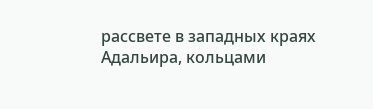рассвете в западных краях Адальира, кольцами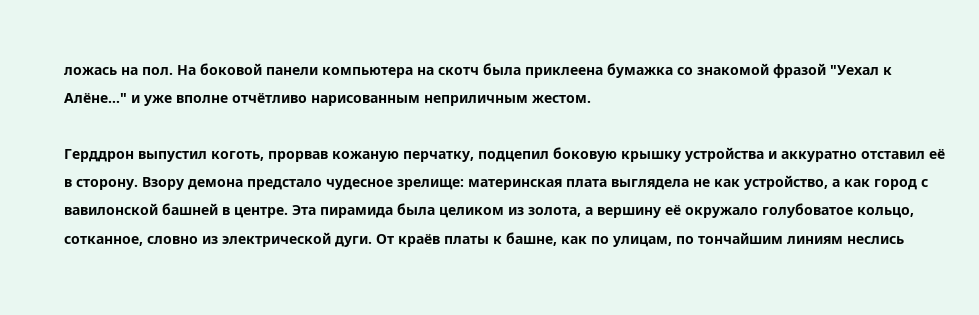ложась на пол. На боковой панели компьютера на скотч была приклеена бумажка со знакомой фразой "Уехал к Алёне…" и уже вполне отчётливо нарисованным неприличным жестом.

Герддрон выпустил коготь, прорвав кожаную перчатку, подцепил боковую крышку устройства и аккуратно отставил её в сторону. Взору демона предстало чудесное зрелище: материнская плата выглядела не как устройство, а как город с вавилонской башней в центре. Эта пирамида была целиком из золота, а вершину её окружало голубоватое кольцо, сотканное, словно из электрической дуги. От краёв платы к башне, как по улицам, по тончайшим линиям неслись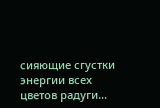сияющие сгустки энергии всех цветов радуги…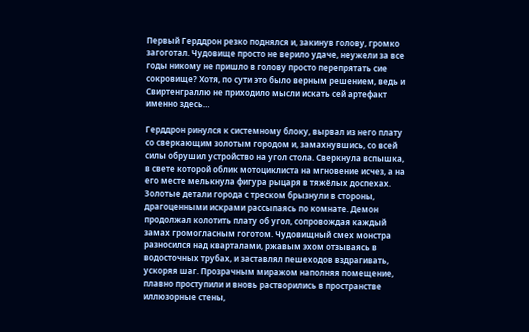Первый Герддрон резко поднялся и, закинув голову, громко загоготал. Чудовище просто не верило удаче, неужели за все годы никому не пришло в голову просто перепрятать сие сокровище? Хотя, по сути это было верным решением, ведь и Свиртенграллю не приходило мысли искать сей артефакт именно здесь…

Герддрон ринулся к системному блоку, вырвал из него плату со сверкающим золотым городом и, замахнувшись, со всей силы обрушил устройство на угол стола. Сверкнула вспышка, в свете которой облик мотоциклиста на мгновение исчез, а на его месте мелькнула фигура рыцаря в тяжёлых доспехах. Золотые детали города с треском брызнули в стороны, драгоценными искрами рассыпаясь по комнате. Демон продолжал колотить плату об угол, сопровождая каждый замах громогласным гоготом. Чудовищный смех монстра разносился над кварталами, ржавым эхом отзываясь в водосточных трубах, и заставлял пешеходов вздрагивать, ускоряя шаг. Прозрачным миражом наполняя помещение, плавно проступили и вновь растворились в пространстве иллюзорные стены,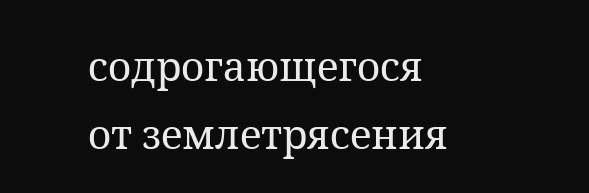содрогающегося от землетрясения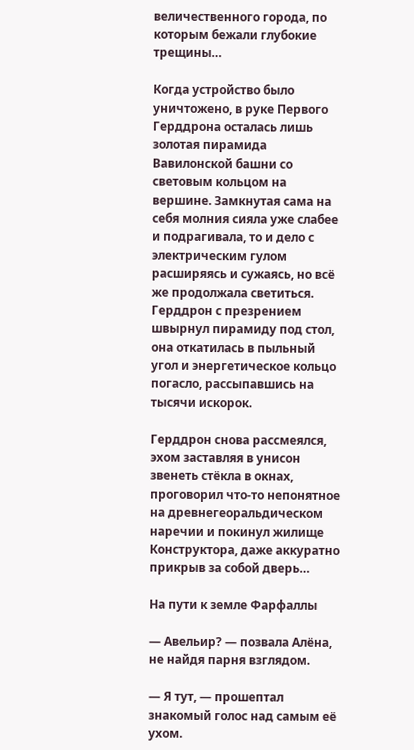величественного города, по которым бежали глубокие трещины…

Когда устройство было уничтожено, в руке Первого Герддрона осталась лишь золотая пирамида Вавилонской башни со световым кольцом на вершине. Замкнутая сама на себя молния сияла уже слабее и подрагивала, то и дело с электрическим гулом расширяясь и сужаясь, но всё же продолжала светиться. Герддрон с презрением швырнул пирамиду под стол, она откатилась в пыльный угол и энергетическое кольцо погасло, рассыпавшись на тысячи искорок.

Герддрон снова рассмеялся, эхом заставляя в унисон звенеть стёкла в окнах, проговорил что-то непонятное на древнегеоральдическом наречии и покинул жилище Конструктора, даже аккуратно прикрыв за собой дверь…

На пути к земле Фарфаллы

— Авельир? — позвала Алёна, не найдя парня взглядом.

— Я тут, — прошептал знакомый голос над самым её ухом.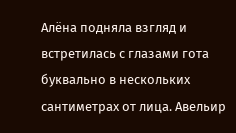Алёна подняла взгляд и встретилась с глазами гота буквально в нескольких сантиметрах от лица. Авельир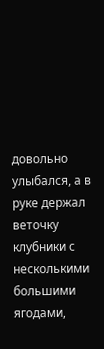довольно улыбался, а в руке держал веточку клубники с несколькими большими ягодами,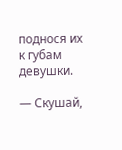поднося их к губам девушки.

— Скушай,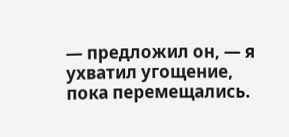— предложил он, — я ухватил угощение, пока перемещались.